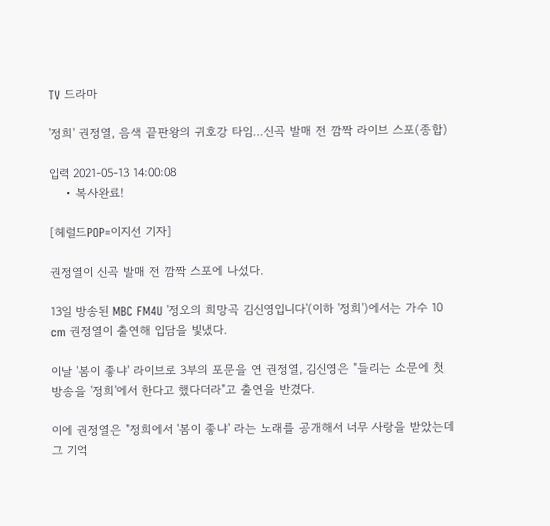TV 드라마

'정희' 권정열, 음색 끝판왕의 귀호강 타임…신곡 발매 전 깜짝 라이브 스포(종합)

입력 2021-05-13 14:00:08
    • 복사완료!

[헤럴드POP=이지선 기자]

권정열이 신곡 발매 전 깜짝 스포에 나섰다.

13일 방송된 MBC FM4U '정오의 희망곡 김신영입니다'(이하 '정희')에서는 가수 10 cm 권정열이 출연해 입담을 빛냈다.

이날 '봄이 좋냐' 라이브로 3부의 포문을 연 권정열, 김신영은 "들리는 소문에 첫방송을 '정희'에서 한다고 했다더라"고 출연을 반겼다.

이에 권정열은 "정희에서 '봄이 좋냐' 라는 노래를 공개해서 너무 사랑을 받았는데 그 기억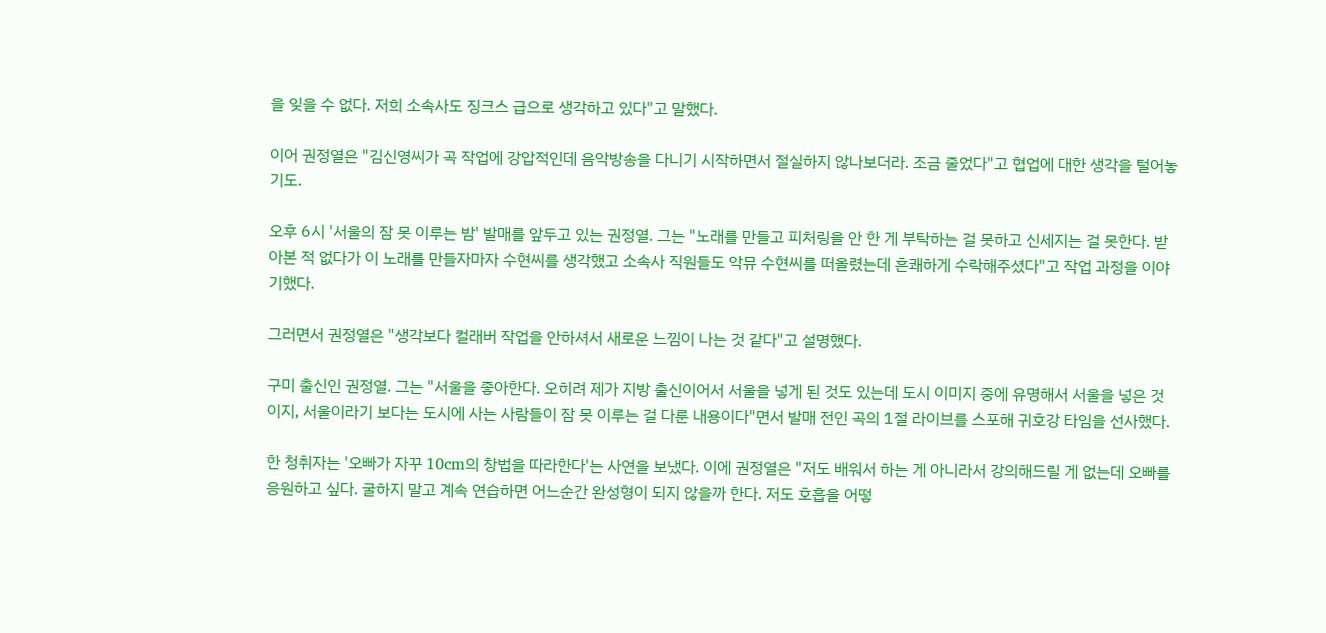을 잊을 수 없다. 저희 소속사도 징크스 급으로 생각하고 있다"고 말했다.

이어 권정열은 "김신영씨가 곡 작업에 강압적인데 음악방송을 다니기 시작하면서 절실하지 않나보더라. 조금 줄었다"고 협업에 대한 생각을 털어놓기도.

오후 6시 '서울의 잠 못 이루는 밤' 발매를 앞두고 있는 권정열. 그는 "노래를 만들고 피처링을 안 한 게 부탁하는 걸 못하고 신세지는 걸 못한다. 받아본 적 없다가 이 노래를 만들자마자 수현씨를 생각했고 소속사 직원들도 악뮤 수현씨를 떠올렸는데 흔쾌하게 수락해주셨다"고 작업 과정을 이야기했다.

그러면서 권정열은 "생각보다 컬래버 작업을 안하셔서 새로운 느낌이 나는 것 같다"고 설명했다.

구미 출신인 권정열. 그는 "서울을 좋아한다. 오히려 제가 지방 출신이어서 서울을 넣게 된 것도 있는데 도시 이미지 중에 유명해서 서울을 넣은 것이지, 서울이라기 보다는 도시에 사는 사람들이 잠 못 이루는 걸 다룬 내용이다"면서 발매 전인 곡의 1절 라이브를 스포해 귀호강 타임을 선사했다.

한 청취자는 '오빠가 자꾸 10cm의 창법을 따라한다'는 사연을 보냈다. 이에 권정열은 "저도 배워서 하는 게 아니라서 강의해드릴 게 없는데 오빠를 응원하고 싶다. 굴하지 말고 계속 연습하면 어느순간 완성형이 되지 않을까 한다. 저도 호흡을 어떻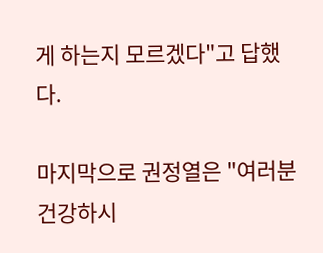게 하는지 모르겠다"고 답했다.

마지막으로 권정열은 "여러분 건강하시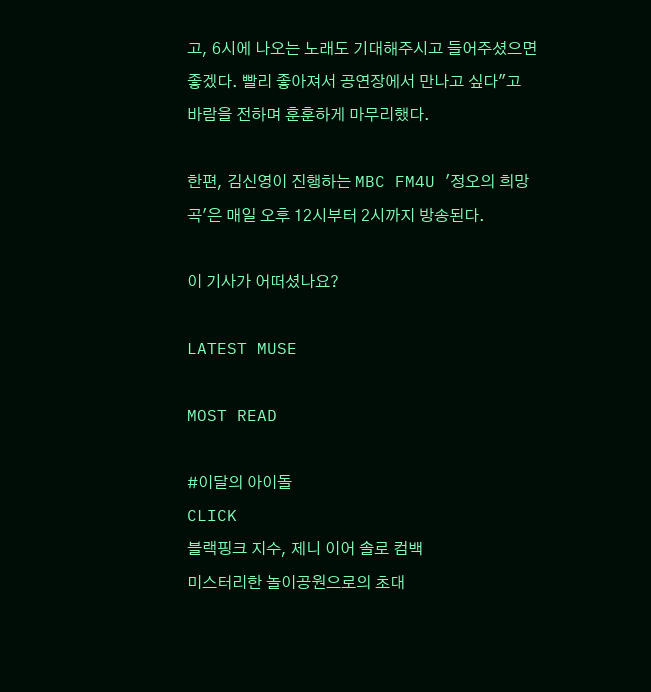고, 6시에 나오는 노래도 기대해주시고 들어주셨으면 좋겠다. 빨리 좋아져서 공연장에서 만나고 싶다"고 바람을 전하며 훈훈하게 마무리했다.

한편, 김신영이 진행하는 MBC FM4U '정오의 희망곡'은 매일 오후 12시부터 2시까지 방송된다.

이 기사가 어떠셨나요?

LATEST MUSE

MOST READ

#이달의 아이돌
CLICK
블랙핑크 지수, 제니 이어 솔로 컴백
미스터리한 놀이공원으로의 초대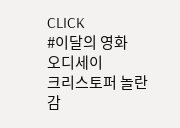CLICK
#이달의 영화
오디세이
크리스토퍼 놀란 감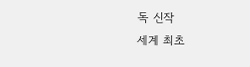독 신작
세계 최초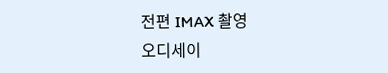전편 IMAX 촬영
오디세이